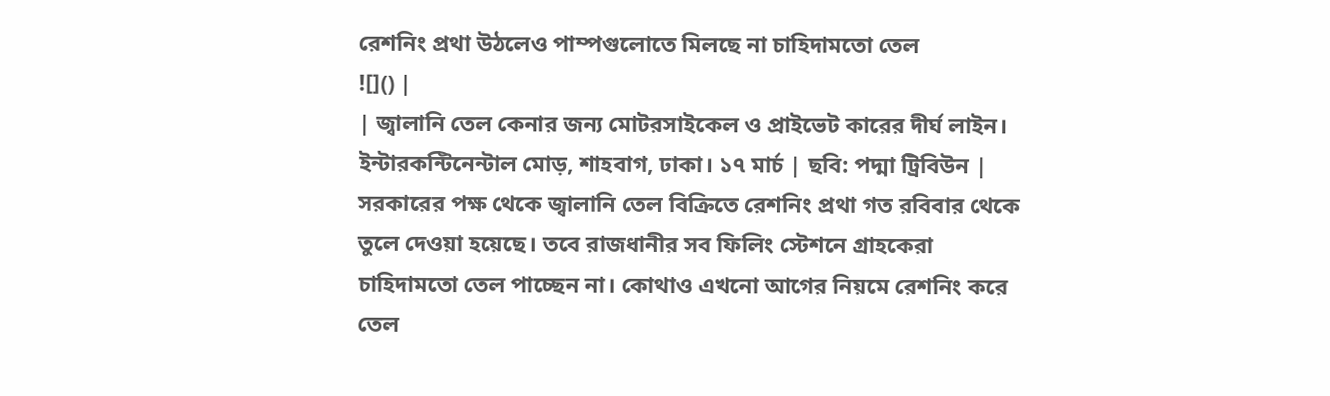রেশনিং প্রথা উঠলেও পাম্পগুলোতে মিলছে না চাহিদামতো তেল
![]() |
| জ্বালানি তেল কেনার জন্য মোটরসাইকেল ও প্রাইভেট কারের দীর্ঘ লাইন। ইন্টারকন্টিনেন্টাল মোড়, শাহবাগ, ঢাকা। ১৭ মার্চ | ছবি: পদ্মা ট্রিবিউন |
সরকারের পক্ষ থেকে জ্বালানি তেল বিক্রিতে রেশনিং প্রথা গত রবিবার থেকে তুলে দেওয়া হয়েছে। তবে রাজধানীর সব ফিলিং স্টেশনে গ্রাহকেরা চাহিদামতো তেল পাচ্ছেন না। কোথাও এখনো আগের নিয়মে রেশনিং করে তেল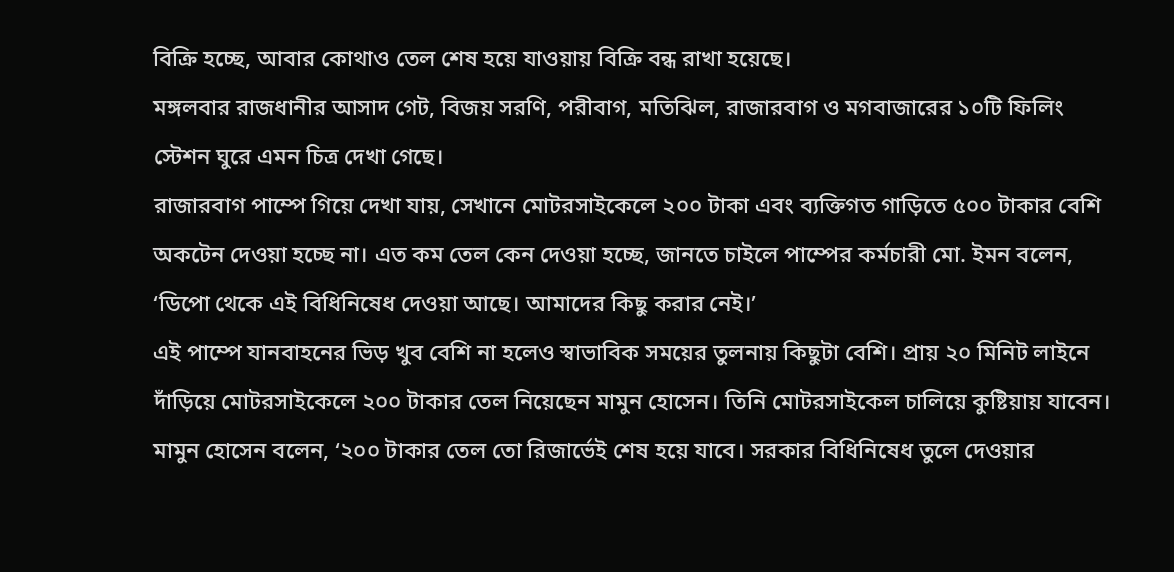বিক্রি হচ্ছে, আবার কোথাও তেল শেষ হয়ে যাওয়ায় বিক্রি বন্ধ রাখা হয়েছে।
মঙ্গলবার রাজধানীর আসাদ গেট, বিজয় সরণি, পরীবাগ, মতিঝিল, রাজারবাগ ও মগবাজারের ১০টি ফিলিং স্টেশন ঘুরে এমন চিত্র দেখা গেছে।
রাজারবাগ পাম্পে গিয়ে দেখা যায়, সেখানে মোটরসাইকেলে ২০০ টাকা এবং ব্যক্তিগত গাড়িতে ৫০০ টাকার বেশি অকটেন দেওয়া হচ্ছে না। এত কম তেল কেন দেওয়া হচ্ছে, জানতে চাইলে পাম্পের কর্মচারী মো. ইমন বলেন, ‘ডিপো থেকে এই বিধিনিষেধ দেওয়া আছে। আমাদের কিছু করার নেই।’
এই পাম্পে যানবাহনের ভিড় খুব বেশি না হলেও স্বাভাবিক সময়ের তুলনায় কিছুটা বেশি। প্রায় ২০ মিনিট লাইনে দাঁড়িয়ে মোটরসাইকেলে ২০০ টাকার তেল নিয়েছেন মামুন হোসেন। তিনি মোটরসাইকেল চালিয়ে কুষ্টিয়ায় যাবেন।
মামুন হোসেন বলেন, ‘২০০ টাকার তেল তো রিজার্ভেই শেষ হয়ে যাবে। সরকার বিধিনিষেধ তুলে দেওয়ার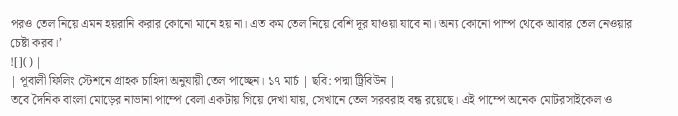পরও তেল নিয়ে এমন হয়রানি করার কোনো মানে হয় না। এত কম তেল নিয়ে বেশি দূর যাওয়া যাবে না। অন্য কোনো পাম্প থেকে আবার তেল নেওয়ার চেষ্টা করব।’
![]() |
| পূবালী ফিলিং স্টেশনে গ্রাহক চাহিদা অনুযায়ী তেল পাচ্ছেন। ১৭ মার্চ | ছবি: পদ্মা ট্রিবিউন |
তবে দৈনিক বাংলা মোড়ের নাভানা পাম্পে বেলা একটায় গিয়ে দেখা যায়, সেখানে তেল সরবরাহ বন্ধ রয়েছে। এই পাম্পে অনেক মোটরসাইকেল ও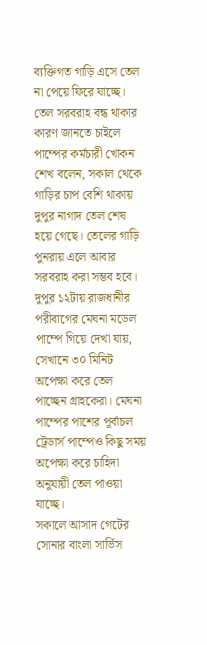ব্যক্তিগত গাড়ি এসে তেল না পেয়ে ফিরে যাচ্ছে। তেল সরবরাহ বন্ধ থাকার কারণ জানতে চাইলে পাম্পের কর্মচারী খোকন শেখ বলেন, সকাল থেকে গাড়ির চাপ বেশি থাকায় দুপুর নাগাদ তেল শেষ হয়ে গেছে। তেলের গাড়ি পুনরায় এলে আবার সরবরাহ করা সম্ভব হবে।
দুপুর ১২টায় রাজধানীর পরীবাগের মেঘনা মডেল পাম্পে গিয়ে দেখা যায়, সেখানে ৩০ মিনিট অপেক্ষা করে তেল পাচ্ছেন গ্রাহকেরা। মেঘনা পাম্পের পাশের পূর্বাচল ট্রেডার্স পাম্পেও কিছু সময় অপেক্ষা করে চাহিদা অনুযায়ী তেল পাওয়া যাচ্ছে।
সকালে আসাদ গেটের সোনার বাংলা সার্ভিস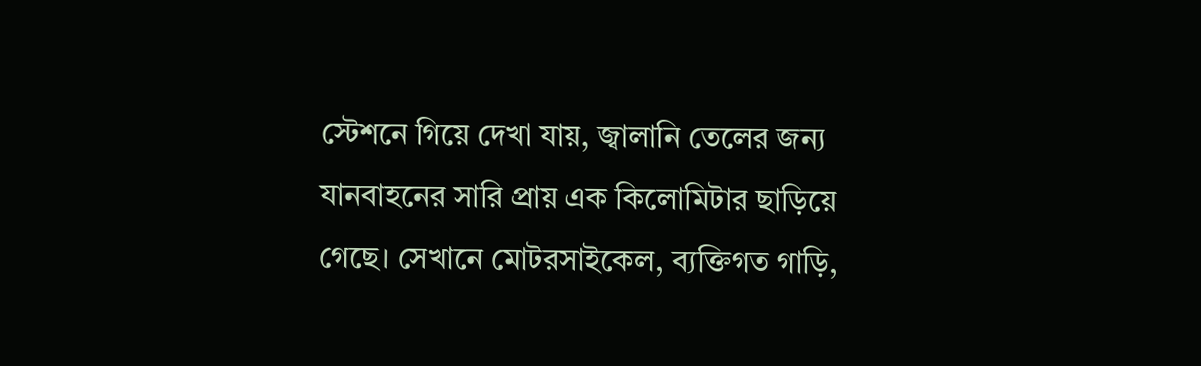স্টেশনে গিয়ে দেখা যায়, জ্বালানি তেলের জন্য যানবাহনের সারি প্রায় এক কিলোমিটার ছাড়িয়ে গেছে। সেখানে মোটরসাইকেল, ব্যক্তিগত গাড়ি,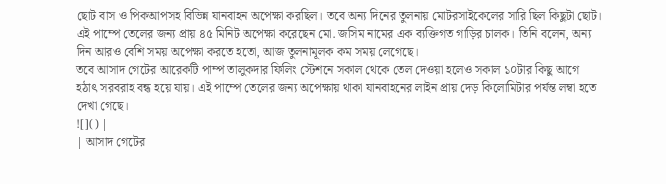ছোট বাস ও পিকআপসহ বিভিন্ন যানবাহন অপেক্ষা করছিল। তবে অন্য দিনের তুলনায় মোটরসাইকেলের সারি ছিল কিছুটা ছোট।
এই পাম্পে তেলের জন্য প্রায় ৪৫ মিনিট অপেক্ষা করেছেন মো. জসিম নামের এক ব্যক্তিগত গাড়ির চালক। তিনি বলেন, অন্য দিন আরও বেশি সময় অপেক্ষা করতে হতো, আজ তুলনামূলক কম সময় লেগেছে।
তবে আসাদ গেটের আরেকটি পাম্প তালুকদার ফিলিং স্টেশনে সকাল থেকে তেল দেওয়া হলেও সকাল ১০টার কিছু আগে হঠাৎ সরবরাহ বন্ধ হয়ে যায়। এই পাম্পে তেলের জন্য অপেক্ষায় থাকা যানবাহনের লাইন প্রায় দেড় কিলোমিটার পর্যন্ত লম্বা হতে দেখা গেছে।
![]() |
| আসাদ গেটের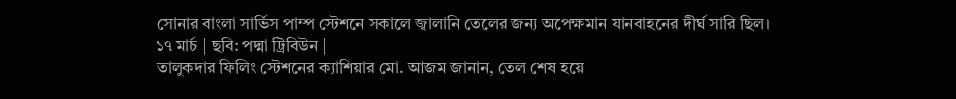সোনার বাংলা সার্ভিস পাম্প স্টেশনে সকালে জ্বালানি তেলের জন্য অপেক্ষমান যানবাহনের দীর্ঘ সারি ছিল। ১৭ মার্চ | ছবি: পদ্মা ট্রিবিউন |
তালুকদার ফিলিং স্টেশনের ক্যাশিয়ার মো. আজম জানান, তেল শেষ হয়ে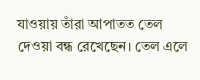যাওয়ায় তাঁরা আপাতত তেল দেওয়া বন্ধ রেখেছেন। তেল এলে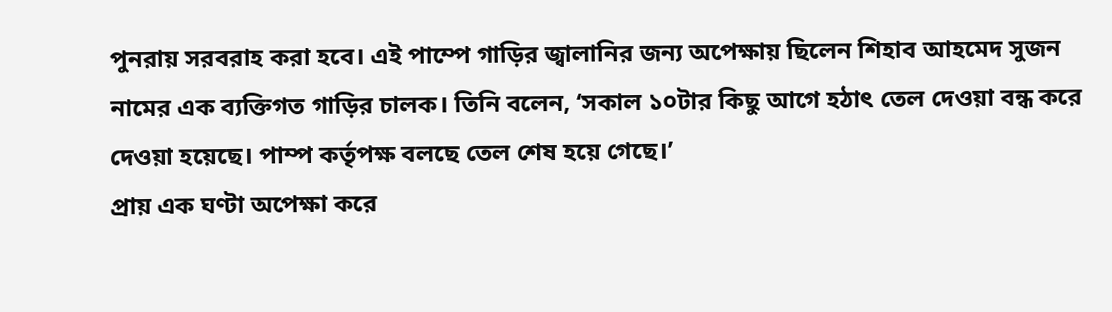পুনরায় সরবরাহ করা হবে। এই পাম্পে গাড়ির জ্বালানির জন্য অপেক্ষায় ছিলেন শিহাব আহমেদ সুজন নামের এক ব্যক্তিগত গাড়ির চালক। তিনি বলেন, ‘সকাল ১০টার কিছু আগে হঠাৎ তেল দেওয়া বন্ধ করে দেওয়া হয়েছে। পাম্প কর্তৃপক্ষ বলছে তেল শেষ হয়ে গেছে।’
প্রায় এক ঘণ্টা অপেক্ষা করে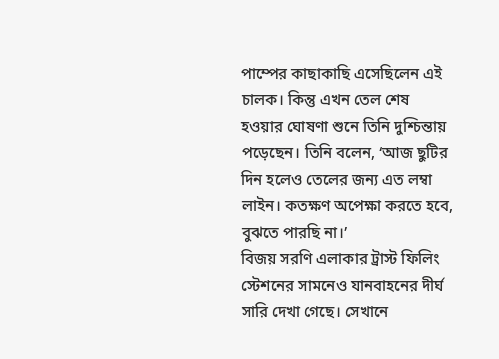পাম্পের কাছাকাছি এসেছিলেন এই চালক। কিন্তু এখন তেল শেষ হওয়ার ঘোষণা শুনে তিনি দুশ্চিন্তায় পড়েছেন। তিনি বলেন, ‘আজ ছুটির দিন হলেও তেলের জন্য এত লম্বা লাইন। কতক্ষণ অপেক্ষা করতে হবে, বুঝতে পারছি না।’
বিজয় সরণি এলাকার ট্রাস্ট ফিলিং স্টেশনের সামনেও যানবাহনের দীর্ঘ সারি দেখা গেছে। সেখানে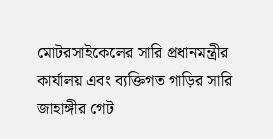মোটরসাইকেলের সারি প্রধানমন্ত্রীর কার্যালয় এবং ব্যক্তিগত গাড়ির সারি জাহাঙ্গীর গেট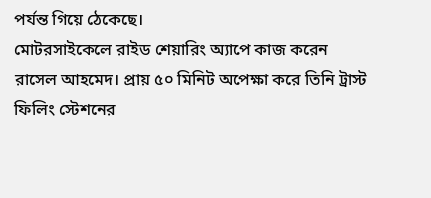পর্যন্ত গিয়ে ঠেকেছে।
মোটরসাইকেলে রাইড শেয়ারিং অ্যাপে কাজ করেন রাসেল আহমেদ। প্রায় ৫০ মিনিট অপেক্ষা করে তিনি ট্রাস্ট ফিলিং স্টেশনের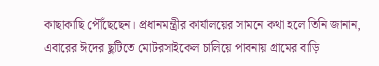কাছাকাছি পৌঁছেছেন। প্রধানমন্ত্রীর কার্যালয়ের সামনে কথা হলে তিনি জানান, এবারের ঈদের ছুটিতে মোটরসাইকেল চালিয়ে পাবনায় গ্রামের বাড়ি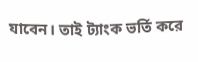যাবেন। তাই ট্যাংক ভর্তি করে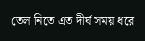তেল নিতে এত দীর্ঘ সময় ধরে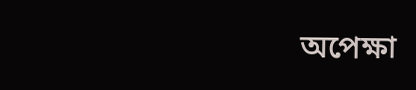অপেক্ষা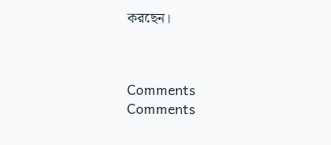করছেন।



Comments
Comments